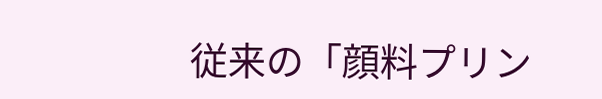従来の「顔料プリン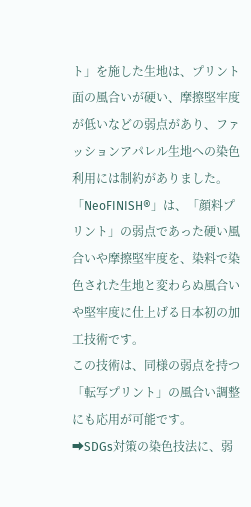ト」を施した生地は、プリント面の風合いが硬い、摩擦堅牢度が低いなどの弱点があり、ファッションアパレル生地への染色利用には制約がありました。
「NeoFINISH®」は、「顔料プリント」の弱点であった硬い風合いや摩擦堅牢度を、染料で染色された生地と変わらぬ風合いや堅牢度に仕上げる日本初の加工技術です。
この技術は、同様の弱点を持つ「転写プリント」の風合い調整にも応用が可能です。
➡SDGs対策の染色技法に、弱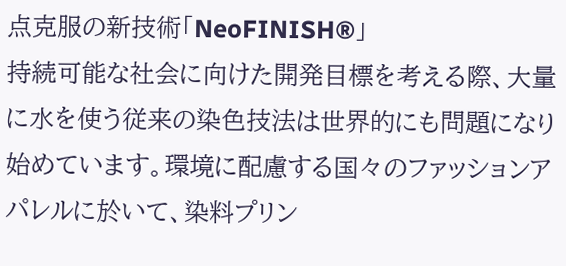点克服の新技術「NeoFINISH®」
持続可能な社会に向けた開発目標を考える際、大量に水を使う従来の染色技法は世界的にも問題になり始めています。環境に配慮する国々のファッションアパレルに於いて、染料プリン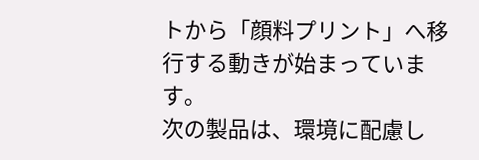トから「顔料プリント」へ移行する動きが始まっています。
次の製品は、環境に配慮し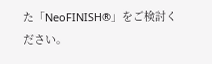た「NeoFINISH®」をご検討ください。